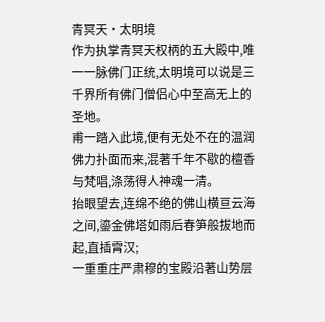青冥天·太明境
作为执掌青冥天权柄的五大殿中,唯一一脉佛门正统,太明境可以说是三千界所有佛门僧侣心中至高无上的圣地。
甫一踏入此境,便有无处不在的温润佛力扑面而来,混著千年不歇的檀香与梵唱,涤荡得人神魂一清。
抬眼望去,连绵不绝的佛山横亘云海之间,鎏金佛塔如雨后春笋般拔地而起,直插霄汉;
一重重庄严肃穆的宝殿沿著山势层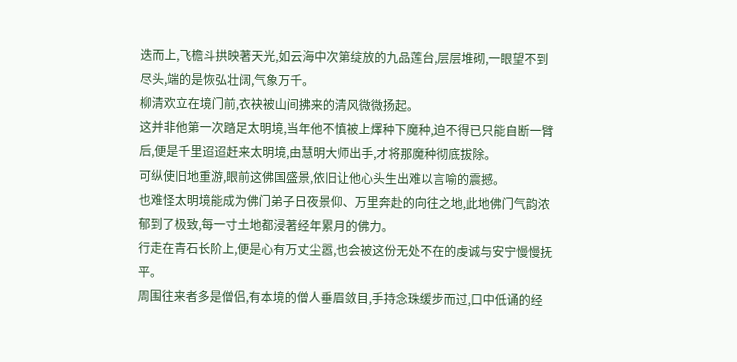迭而上,飞檐斗拱映著天光,如云海中次第绽放的九品莲台,层层堆砌,一眼望不到尽头,端的是恢弘壮阔,气象万千。
柳清欢立在境门前,衣袂被山间拂来的清风微微扬起。
这并非他第一次踏足太明境,当年他不慎被上燡种下魔种,迫不得已只能自断一臂后,便是千里迢迢赶来太明境,由慧明大师出手,才将那魔种彻底拔除。
可纵使旧地重游,眼前这佛国盛景,依旧让他心头生出难以言喻的震撼。
也难怪太明境能成为佛门弟子日夜景仰、万里奔赴的向往之地,此地佛门气韵浓郁到了极致,每一寸土地都浸著经年累月的佛力。
行走在青石长阶上,便是心有万丈尘嚣,也会被这份无处不在的虔诚与安宁慢慢抚平。
周围往来者多是僧侣,有本境的僧人垂眉敛目,手持念珠缓步而过,口中低诵的经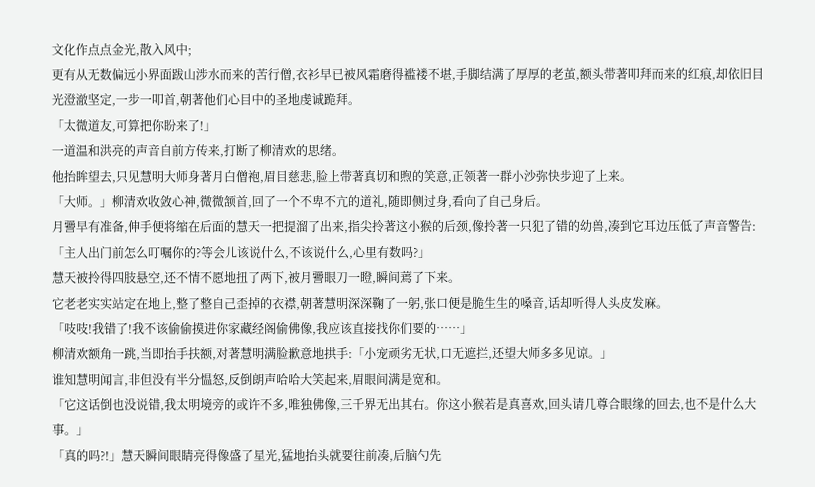文化作点点金光,散入风中;
更有从无数偏远小界面跋山涉水而来的苦行僧,衣衫早已被风霜磨得褴褛不堪,手脚结满了厚厚的老茧,额头带著叩拜而来的红痕,却依旧目光澄澈坚定,一步一叩首,朝著他们心目中的圣地虔诚跪拜。
「太微道友,可算把你盼来了!」
一道温和洪亮的声音自前方传来,打断了柳清欢的思绪。
他抬眸望去,只见慧明大师身著月白僧袍,眉目慈悲,脸上带著真切和煦的笑意,正领著一群小沙弥快步迎了上来。
「大师。」柳清欢收敛心神,微微颔首,回了一个不卑不亢的道礼,随即侧过身,看向了自己身后。
月謽早有准备,伸手便将缩在后面的慧天一把提溜了出来,指尖拎著这小猴的后颈,像拎著一只犯了错的幼兽,凑到它耳边压低了声音警告:
「主人出门前怎么叮嘱你的?等会儿该说什么,不该说什么,心里有数吗?」
慧天被拎得四肢悬空,还不情不愿地扭了两下,被月謽眼刀一瞪,瞬间蔫了下来。
它老老实实站定在地上,整了整自己歪掉的衣襟,朝著慧明深深鞠了一躬,张口便是脆生生的嗓音,话却听得人头皮发麻。
「吱吱!我错了!我不该偷偷摸进你家藏经阁偷佛像,我应该直接找你们要的……」
柳清欢额角一跳,当即抬手扶额,对著慧明满脸歉意地拱手:「小宠顽劣无状,口无遮拦,还望大师多多见谅。」
谁知慧明闻言,非但没有半分愠怒,反倒朗声哈哈大笑起来,眉眼间满是宽和。
「它这话倒也没说错,我太明境旁的或许不多,唯独佛像,三千界无出其右。你这小猴若是真喜欢,回头请几尊合眼缘的回去,也不是什么大事。」
「真的吗?!」慧天瞬间眼睛亮得像盛了星光,猛地抬头就要往前凑,后脑勺先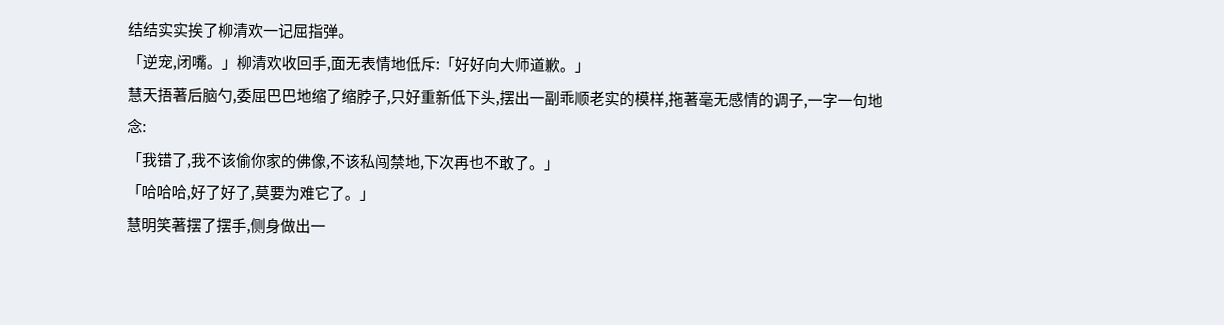结结实实挨了柳清欢一记屈指弹。
「逆宠,闭嘴。」柳清欢收回手,面无表情地低斥:「好好向大师道歉。」
慧天捂著后脑勺,委屈巴巴地缩了缩脖子,只好重新低下头,摆出一副乖顺老实的模样,拖著毫无感情的调子,一字一句地念:
「我错了,我不该偷你家的佛像,不该私闯禁地,下次再也不敢了。」
「哈哈哈,好了好了,莫要为难它了。」
慧明笑著摆了摆手,侧身做出一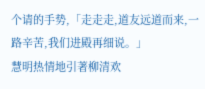个请的手势,「走走走,道友远道而来,一路辛苦,我们进殿再细说。」
慧明热情地引著柳清欢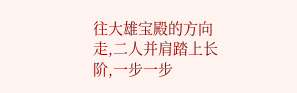往大雄宝殿的方向走,二人并肩踏上长阶,一步一步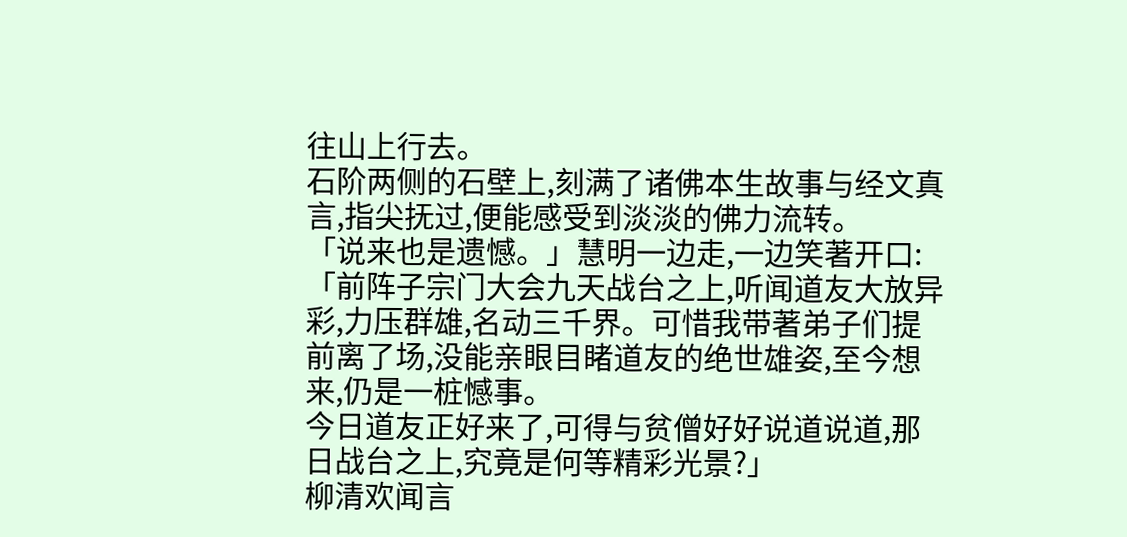往山上行去。
石阶两侧的石壁上,刻满了诸佛本生故事与经文真言,指尖抚过,便能感受到淡淡的佛力流转。
「说来也是遗憾。」慧明一边走,一边笑著开口:
「前阵子宗门大会九天战台之上,听闻道友大放异彩,力压群雄,名动三千界。可惜我带著弟子们提前离了场,没能亲眼目睹道友的绝世雄姿,至今想来,仍是一桩憾事。
今日道友正好来了,可得与贫僧好好说道说道,那日战台之上,究竟是何等精彩光景?」
柳清欢闻言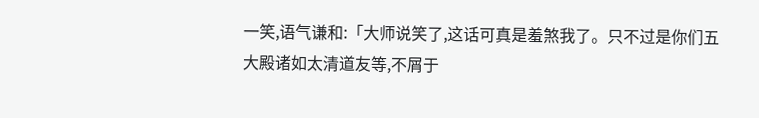一笑,语气谦和:「大师说笑了,这话可真是羞煞我了。只不过是你们五大殿诸如太清道友等,不屑于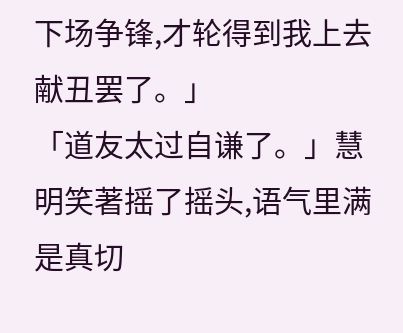下场争锋,才轮得到我上去献丑罢了。」
「道友太过自谦了。」慧明笑著摇了摇头,语气里满是真切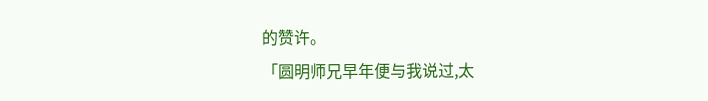的赞许。
「圆明师兄早年便与我说过,太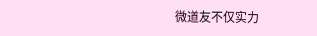微道友不仅实力